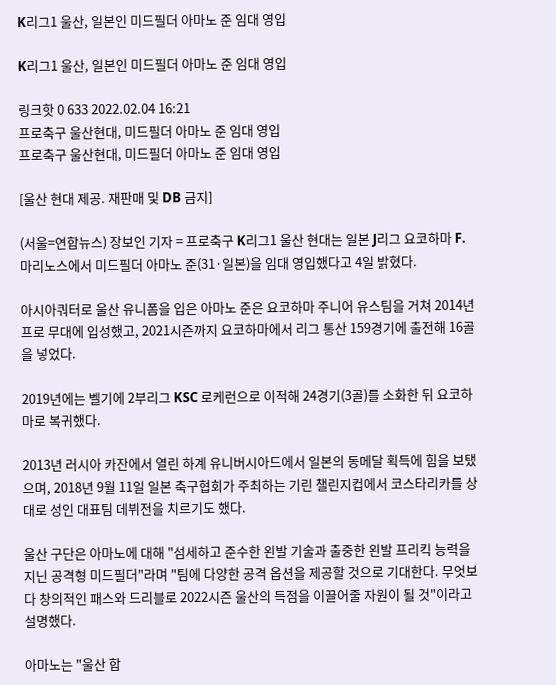K리그1 울산, 일본인 미드필더 아마노 준 임대 영입

K리그1 울산, 일본인 미드필더 아마노 준 임대 영입

링크핫 0 633 2022.02.04 16:21
프로축구 울산현대, 미드필더 아마노 준 임대 영입
프로축구 울산현대, 미드필더 아마노 준 임대 영입

[울산 현대 제공. 재판매 및 DB 금지]

(서울=연합뉴스) 장보인 기자 = 프로축구 K리그1 울산 현대는 일본 J리그 요코하마 F. 마리노스에서 미드필더 아마노 준(31·일본)을 임대 영입했다고 4일 밝혔다.

아시아쿼터로 울산 유니폼을 입은 아마노 준은 요코하마 주니어 유스팀을 거쳐 2014년 프로 무대에 입성했고, 2021시즌까지 요코하마에서 리그 통산 159경기에 출전해 16골을 넣었다.

2019년에는 벨기에 2부리그 KSC 로케런으로 이적해 24경기(3골)를 소화한 뒤 요코하마로 복귀했다.

2013년 러시아 카잔에서 열린 하계 유니버시아드에서 일본의 동메달 획득에 힘을 보탰으며, 2018년 9월 11일 일본 축구협회가 주최하는 기린 챌린지컵에서 코스타리카를 상대로 성인 대표팀 데뷔전을 치르기도 했다.

울산 구단은 아마노에 대해 "섬세하고 준수한 왼발 기술과 출중한 왼발 프리킥 능력을 지닌 공격형 미드필더"라며 "팀에 다양한 공격 옵션을 제공할 것으로 기대한다. 무엇보다 창의적인 패스와 드리블로 2022시즌 울산의 득점을 이끌어줄 자원이 될 것"이라고 설명했다.

아마노는 "울산 합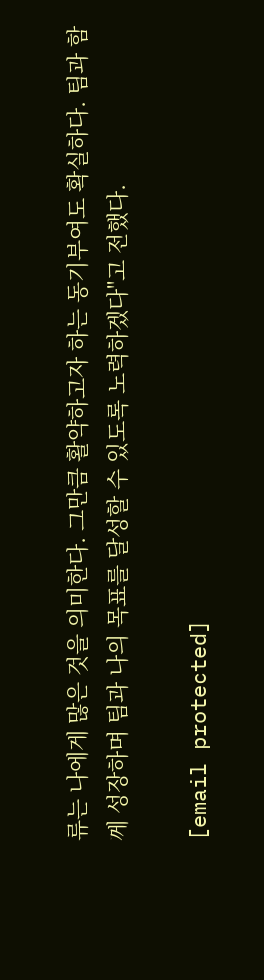류는 나에게 많은 것을 의미한다. 그만큼 활약하고자 하는 동기부여도 확실하다. 팀과 함께 성장하며 팀과 나의 목표를 달성할 수 있도록 노력하겠다"고 전했다.

[email protected]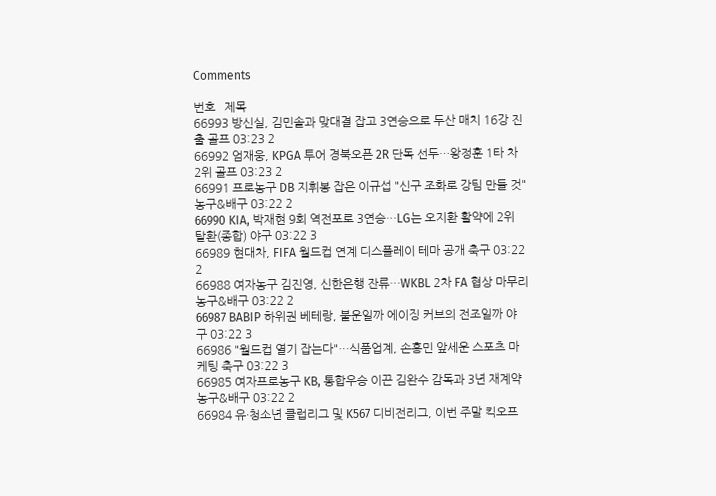Comments

번호   제목
66993 방신실, 김민솔과 맞대결 잡고 3연승으로 두산 매치 16강 진출 골프 03:23 2
66992 엄재웅, KPGA 투어 경북오픈 2R 단독 선두…왕정훈 1타 차 2위 골프 03:23 2
66991 프로농구 DB 지휘봉 잡은 이규섭 "신구 조화로 강팀 만들 것" 농구&배구 03:22 2
66990 KIA, 박재현 9회 역전포로 3연승…LG는 오지환 활약에 2위 탈환(종합) 야구 03:22 3
66989 현대차, FIFA 월드컵 연계 디스플레이 테마 공개 축구 03:22 2
66988 여자농구 김진영, 신한은행 잔류…WKBL 2차 FA 협상 마무리 농구&배구 03:22 2
66987 BABIP 하위권 베테랑, 불운일까 에이징 커브의 전조일까 야구 03:22 3
66986 "월드컵 열기 잡는다"…식품업계, 손흥민 앞세운 스포츠 마케팅 축구 03:22 3
66985 여자프로농구 KB, 통합우승 이끈 김완수 감독과 3년 재계약 농구&배구 03:22 2
66984 유·청소년 클럽리그 및 K567 디비전리그, 이번 주말 킥오프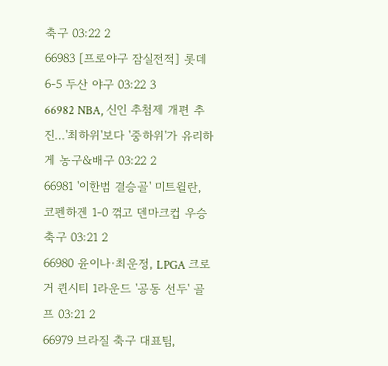축구 03:22 2
66983 [프로야구 잠실전적] 롯데 6-5 두산 야구 03:22 3
66982 NBA, 신인 추첨제 개편 추진…'최하위'보다 '중하위'가 유리하게 농구&배구 03:22 2
66981 '이한범 결승골' 미트윌란, 코펜하겐 1-0 꺾고 덴마크컵 우승 축구 03:21 2
66980 윤이나·최운정, LPGA 크로거 퀸시티 1라운드 '공동 선두' 골프 03:21 2
66979 브라질 축구 대표팀,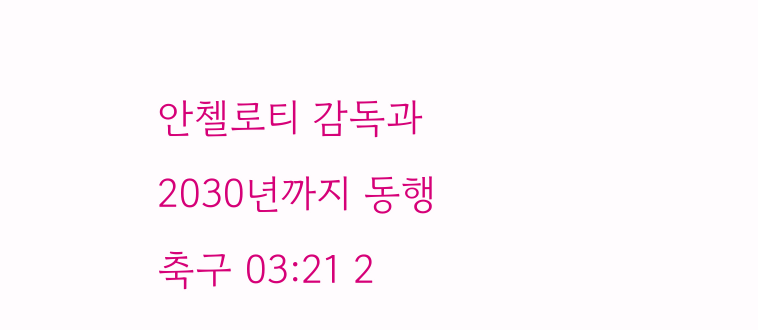안첼로티 감독과 2030년까지 동행 축구 03:21 2